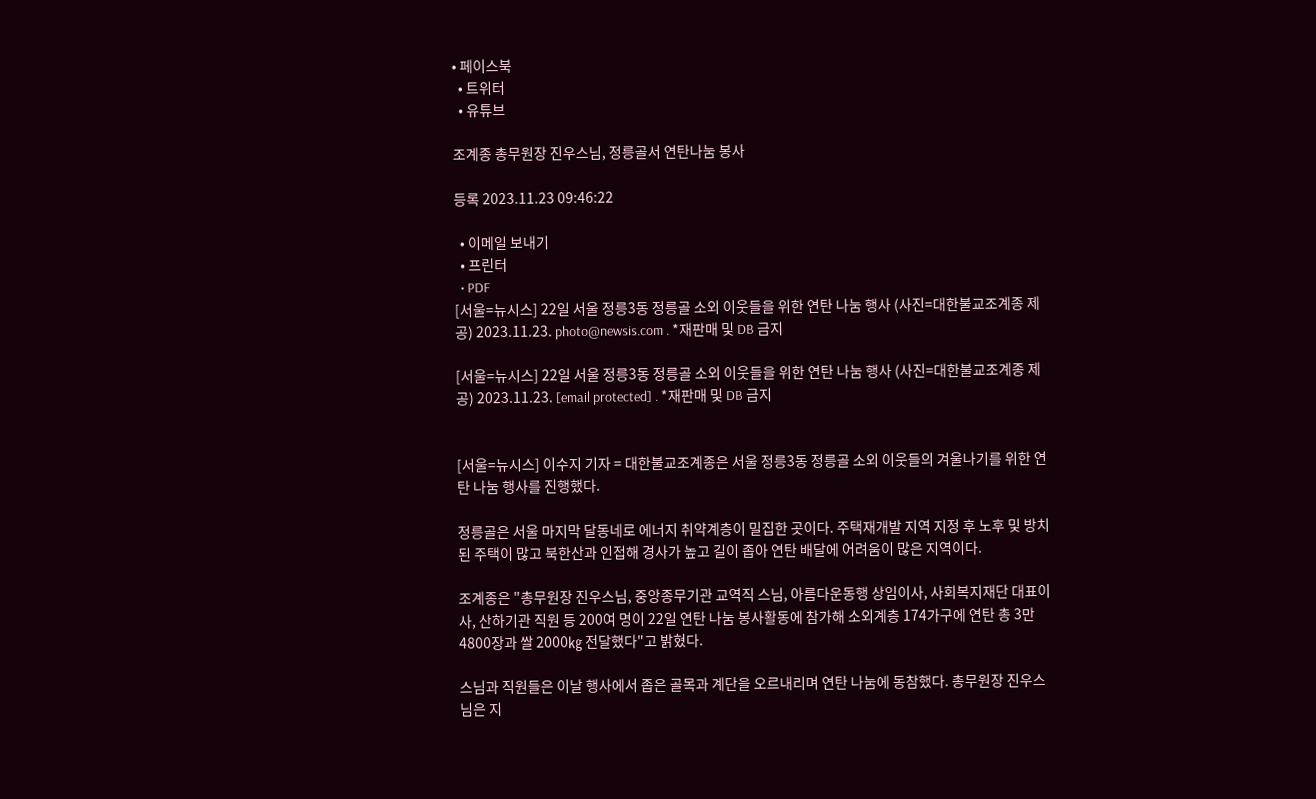• 페이스북
  • 트위터
  • 유튜브

조계종 총무원장 진우스님, 정릉골서 연탄나눔 봉사

등록 2023.11.23 09:46:22

  • 이메일 보내기
  • 프린터
  • PDF
[서울=뉴시스] 22일 서울 정릉3동 정릉골 소외 이웃들을 위한 연탄 나눔 행사 (사진=대한불교조계종 제공) 2023.11.23. photo@newsis.com . *재판매 및 DB 금지

[서울=뉴시스] 22일 서울 정릉3동 정릉골 소외 이웃들을 위한 연탄 나눔 행사 (사진=대한불교조계종 제공) 2023.11.23. [email protected] . *재판매 및 DB 금지


[서울=뉴시스] 이수지 기자 = 대한불교조계종은 서울 정릉3동 정릉골 소외 이웃들의 겨울나기를 위한 연탄 나눔 행사를 진행했다.

정릉골은 서울 마지막 달동네로 에너지 취약계층이 밀집한 곳이다. 주택재개발 지역 지정 후 노후 및 방치된 주택이 많고 북한산과 인접해 경사가 높고 길이 좁아 연탄 배달에 어려움이 많은 지역이다.

조계종은 "총무원장 진우스님, 중앙종무기관 교역직 스님, 아름다운동행 상임이사, 사회복지재단 대표이사, 산하기관 직원 등 200여 명이 22일 연탄 나눔 봉사활동에 참가해 소외계층 174가구에 연탄 총 3만 4800장과 쌀 2000㎏ 전달했다"고 밝혔다.

스님과 직원들은 이날 행사에서 좁은 골목과 계단을 오르내리며 연탄 나눔에 동참했다. 총무원장 진우스님은 지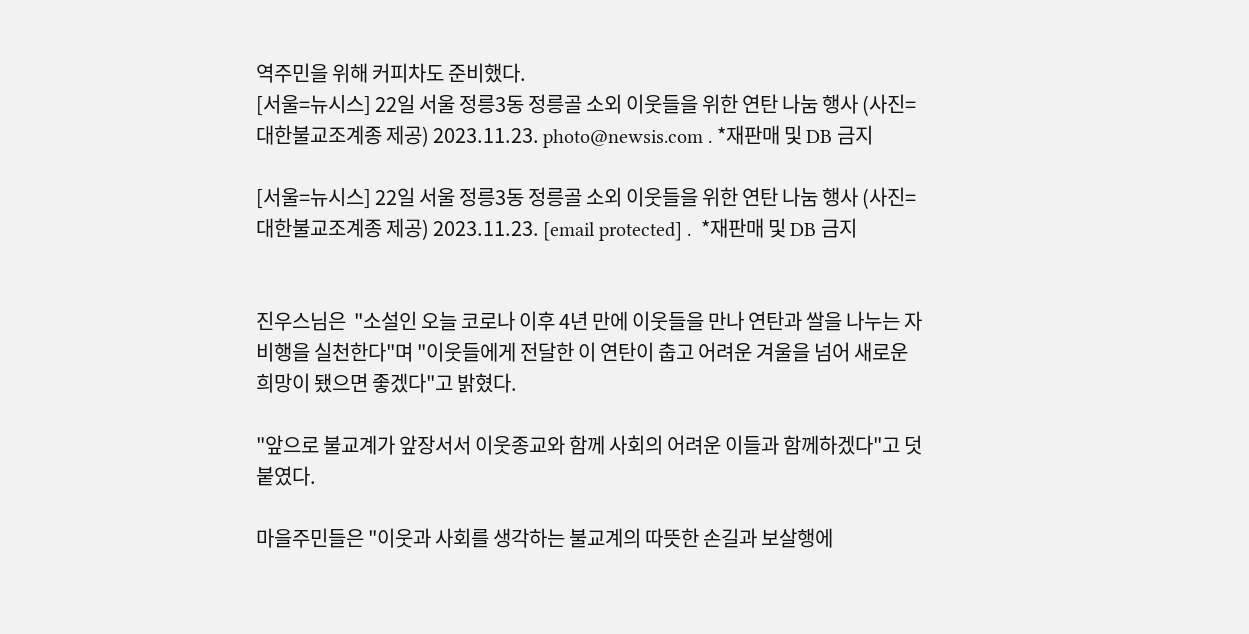역주민을 위해 커피차도 준비했다.
[서울=뉴시스] 22일 서울 정릉3동 정릉골 소외 이웃들을 위한 연탄 나눔 행사 (사진=대한불교조계종 제공) 2023.11.23. photo@newsis.com . *재판매 및 DB 금지

[서울=뉴시스] 22일 서울 정릉3동 정릉골 소외 이웃들을 위한 연탄 나눔 행사 (사진=대한불교조계종 제공) 2023.11.23. [email protected] .  *재판매 및 DB 금지


진우스님은  "소설인 오늘 코로나 이후 4년 만에 이웃들을 만나 연탄과 쌀을 나누는 자비행을 실천한다"며 "이웃들에게 전달한 이 연탄이 춥고 어려운 겨울을 넘어 새로운 희망이 됐으면 좋겠다"고 밝혔다.

"앞으로 불교계가 앞장서서 이웃종교와 함께 사회의 어려운 이들과 함께하겠다"고 덧붙였다.

마을주민들은 "이웃과 사회를 생각하는 불교계의 따뜻한 손길과 보살행에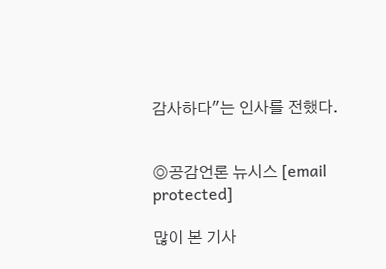감사하다"는 인사를 전했다.


◎공감언론 뉴시스 [email protected]

많이 본 기사